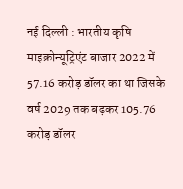नई दिल्ली : भारतीय कृषि माइक्रोन्यूट्रिएंट बाजार 2022 में 57.16 करोड़ डॉलर का था जिसके वर्ष 2029 तक बढ़कर 105.76 करोड़ डॉलर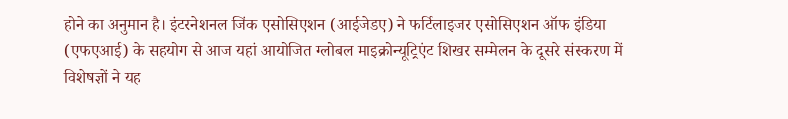होने का अनुमान है। इंटरनेशनल जिंक एसोसिएशन (आईजेडए) ने फर्टिलाइजर एसोसिएशन ऑफ इंडिया (एफएआई) के सहयोग से आज यहां आयोजित ग्लोबल माइक्रोन्यूट्रिएंट शिखर सम्मेलन के दूसरे संस्करण में विशेषज्ञों ने यह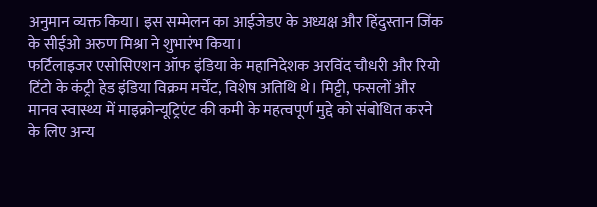अनुमान व्यक्त किया। इस सम्मेलन का आईजेडए के अध्यक्ष और हिंदुस्तान जिंक के सीईओ अरुण मिश्रा ने शुभारंभ किया।
फर्टिलाइजर एसोसिएशन ऑफ इंडिया के महानिदेशक अरविंद चौधरी और रियो टिंटो के कंट्री हेड इंडिया विक्रम मर्चेंट, विशेष अतिथि थे। मिट्टी, फसलों और मानव स्वास्थ्य में माइक्रोन्यूट्रिएंट की कमी के महत्वपूर्ण मुद्दे को संबोधित करने के लिए अन्य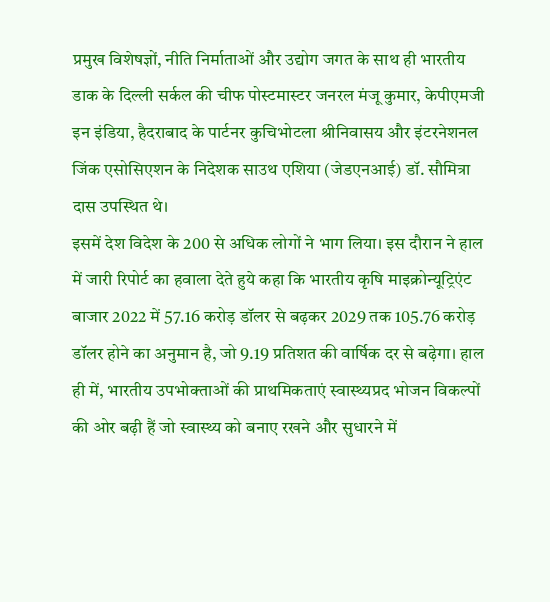प्रमुख विशेषज्ञों, नीति निर्माताओं और उद्योग जगत के साथ ही भारतीय डाक के दिल्ली सर्कल की चीफ पोस्टमास्टर जनरल मंजू कुमार, केपीएमजी इन इंडिया, हैदराबाद के पार्टनर कुचिभोटला श्रीनिवासय और इंटरनेशनल जिंक एसोसिएशन के निदेशक साउथ एशिया (जेडएनआई) डॉ. सौमित्रा दास उपस्थित थे।
इसमें देश विदेश के 200 से अधिक लोगों ने भाग लिया। इस दौरान ने हाल में जारी रिपोर्ट का हवाला देते हुये कहा कि भारतीय कृषि माइक्रोन्यूट्रिएंट बाजार 2022 में 57.16 करोड़ डॉलर से बढ़कर 2029 तक 105.76 करोड़ डॉलर होने का अनुमान है, जो 9.19 प्रतिशत की वार्षिक दर से बढ़ेगा। हाल ही में, भारतीय उपभोक्ताओं की प्राथमिकताएं स्वास्थ्यप्रद भोजन विकल्पों की ओर बढ़ी हैं जो स्वास्थ्य को बनाए रखने और सुधारने में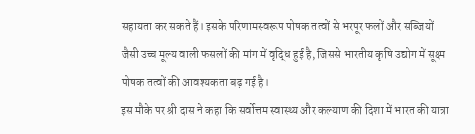सहायता कर सकते हैं। इसके परिणामस्वरूप पोषक तत्वों से भरपूर फलों और सब्जियों जैसी उच्च मूल्य वाली फसलों की मांग में वृद्धि हुई है, जिससे भारतीय कृषि उद्योग में सूक्ष्म पोषक तत्वों की आवश्यकता बढ़ गई है।
इस मौके पर श्री दास ने कहा कि सर्वोत्तम स्वास्थ्य और कल्याण की दिशा में भारत की यात्रा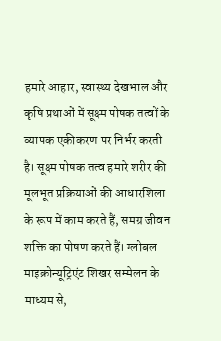हमारे आहार, स्वास्थ्य देखभाल और कृषि प्रथाओं में सूक्ष्म पोषक तत्वों के व्यापक एकीकरण पर निर्भर करती है। सूक्ष्म पोषक तत्व हमारे शरीर की मूलभूत प्रक्रियाओं की आधारशिला के रूप में काम करते हैं, समग्र जीवन शक्ति का पोषण करते हैं। ग्लोबल माइक्रोन्यूट्रिएंट शिखर सम्मेलन के माध्यम से,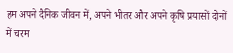हम अपने दैनिक जीवन में, अपने भीतर और अपने कृषि प्रयासों दोनों में चरम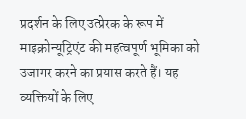प्रदर्शन के लिए उत्प्रेरक के रूप में माइक्रोन्यूट्रिएंट की महत्वपूर्ण भूमिका को उजागर करने का प्रयास करते हैं। यह व्यक्तियों के लिए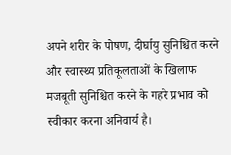अपने शरीर के पोषण, दीर्घायु सुनिश्चित करने और स्वास्थ्य प्रतिकूलताओं के खिलाफ मजबूती सुनिश्चित करने के गहरे प्रभाव को स्वीकार करना अनिवार्य है।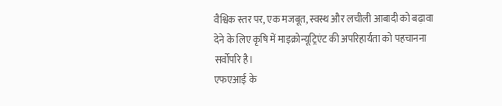वैश्विक स्तर पर, एक मजबूत, स्वस्थ और लचीली आबादी को बढ़ावा देने के लिए कृषि में माइक्रोन्यूट्रिएंट की अपरिहार्यता को पहचानना सर्वोपरि है।
एफएआई के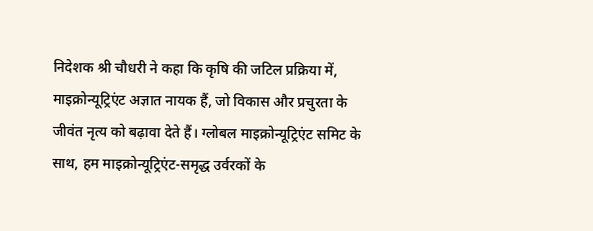निदेशक श्री चौधरी ने कहा कि कृषि की जटिल प्रक्रिया में, माइक्रोन्यूट्रिएंट अज्ञात नायक हैं, जो विकास और प्रचुरता के जीवंत नृत्य को बढ़ावा देते हैं। ग्लोबल माइक्रोन्यूट्रिएंट समिट के साथ, हम माइक्रोन्यूट्रिएंट-समृद्ध उर्वरकों के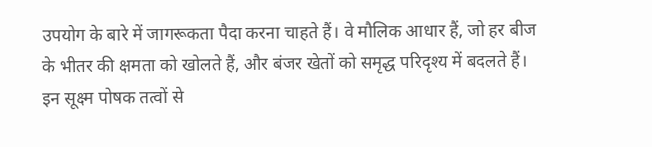उपयोग के बारे में जागरूकता पैदा करना चाहते हैं। वे मौलिक आधार हैं, जो हर बीज के भीतर की क्षमता को खोलते हैं, और बंजर खेतों को समृद्ध परिदृश्य में बदलते हैं। इन सूक्ष्म पोषक तत्वों से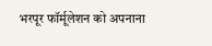भरपूर फॉर्मूलेशन को अपनाना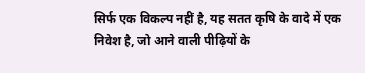सिर्फ एक विकल्प नहीं है, यह सतत कृषि के वादे में एक निवेश है, जो आने वाली पीढ़ियों के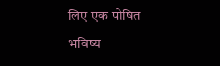लिए एक पोषित भविष्य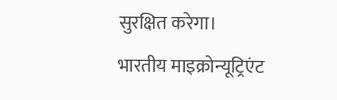सुरक्षित करेगा।
भारतीय माइक्रोन्यूट्रिएंट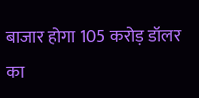बाजार होगा 105 करोड़ डॉलर का